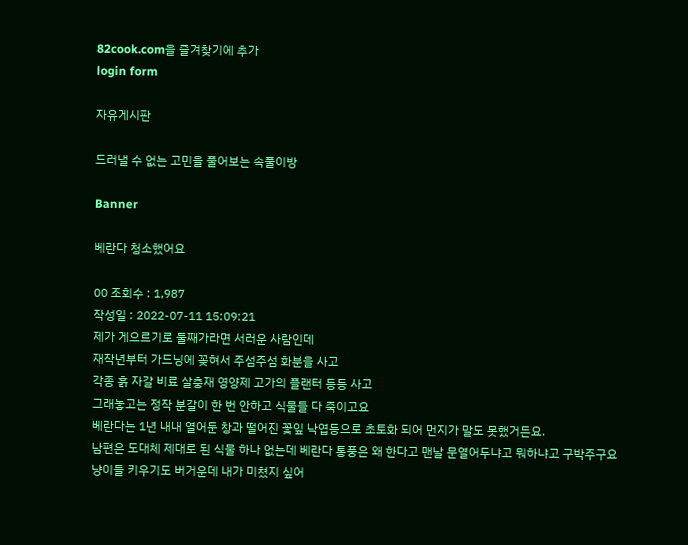82cook.com을 즐겨찾기에 추가
login form

자유게시판

드러낼 수 없는 고민을 풀어보는 속풀이방

Banner

베란다 청소했어요

00 조회수 : 1,987
작성일 : 2022-07-11 15:09:21
제가 게으르기로 둘째가라면 서러운 사람인데
재작년부터 가드닝에 꽂혀서 주섬주섬 화분을 사고
각종 흙 자갈 비료 살충재 영양제 고가의 플랜터 등등 사고
그래놓고는 정작 분갈이 한 번 안하고 식물들 다 죽이고요
베란다는 1년 내내 열어둔 창과 떨어진 꽃잎 낙엽등으로 초토화 되어 먼지가 말도 못했거든요.
남편은 도대체 제대로 된 식물 하나 없는데 베란다 통풍은 왜 한다고 맨날 문열어두냐고 뭐하냐고 구박주구요
냥이들 키우기도 버거운데 내가 미쳤지 싶어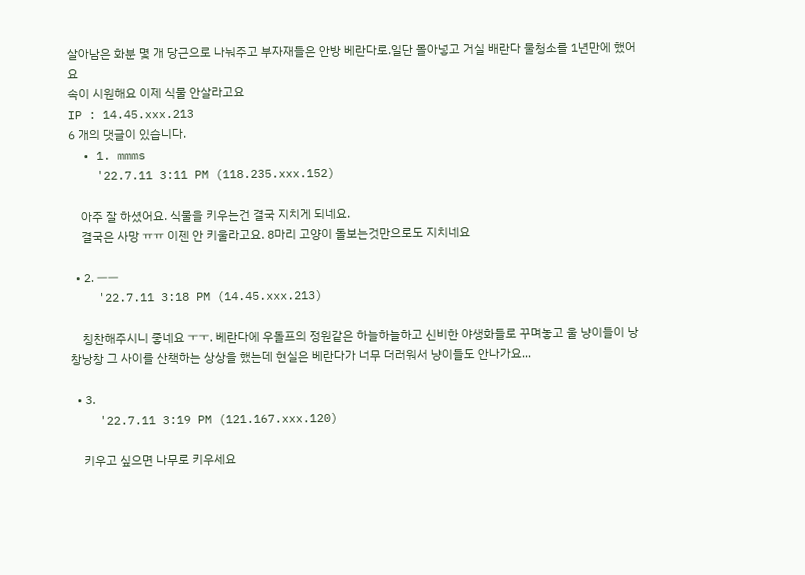살아남은 화분 몇 개 당근으로 나눠주고 부자재들은 안방 베란다로.일단 몰아넣고 거실 배란다 물청소를 1년만에 했어요
속이 시원해요 이제 식물 안살라고요
IP : 14.45.xxx.213
6 개의 댓글이 있습니다.
  • 1. mmms
    '22.7.11 3:11 PM (118.235.xxx.152)

    아주 잘 하셨어요. 식물을 키우는건 결국 지치게 되네요.
    결국은 사망 ㅠㅠ 이젠 안 키울라고요. 8마리 고양이 돌보는것만으로도 지치네요

  • 2. ㅡㅡ
    '22.7.11 3:18 PM (14.45.xxx.213)

    칭찬해주시니 좋네요 ㅜㅜ. 베란다에 우돌프의 정원같은 하늘하늘하고 신비한 야생화들로 꾸며놓고 울 냥이들이 낭창낭창 그 사이를 산책하는 상상을 했는데 현실은 베란다가 너무 더러워서 냥이들도 안나가요...

  • 3.
    '22.7.11 3:19 PM (121.167.xxx.120)

    키우고 싶으면 나무로 키우세요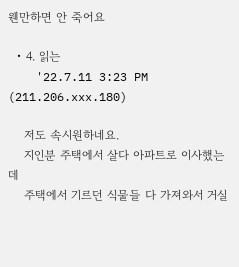웬만하면 안 죽어요

  • 4. 읽는
    '22.7.11 3:23 PM (211.206.xxx.180)

    저도 속시원하네요.
    지인분 주택에서 살다 아파트로 이사했는데
    주택에서 기르던 식물들 다 가져와서 거실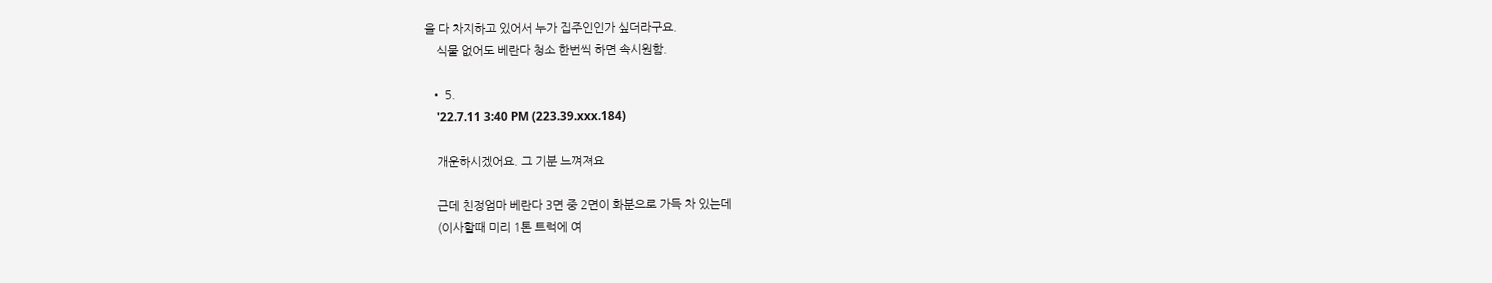을 다 차지하고 있어서 누가 집주인인가 싶더라구요.
    식물 없어도 베란다 청소 한번씩 하면 속시원함.

  • 5.
    '22.7.11 3:40 PM (223.39.xxx.184)

    개운하시겠어요. 그 기분 느껴져요

    근데 친정엄마 베란다 3면 중 2면이 화분으로 가득 차 있는데
    (이사할때 미리 1톤 트럭에 여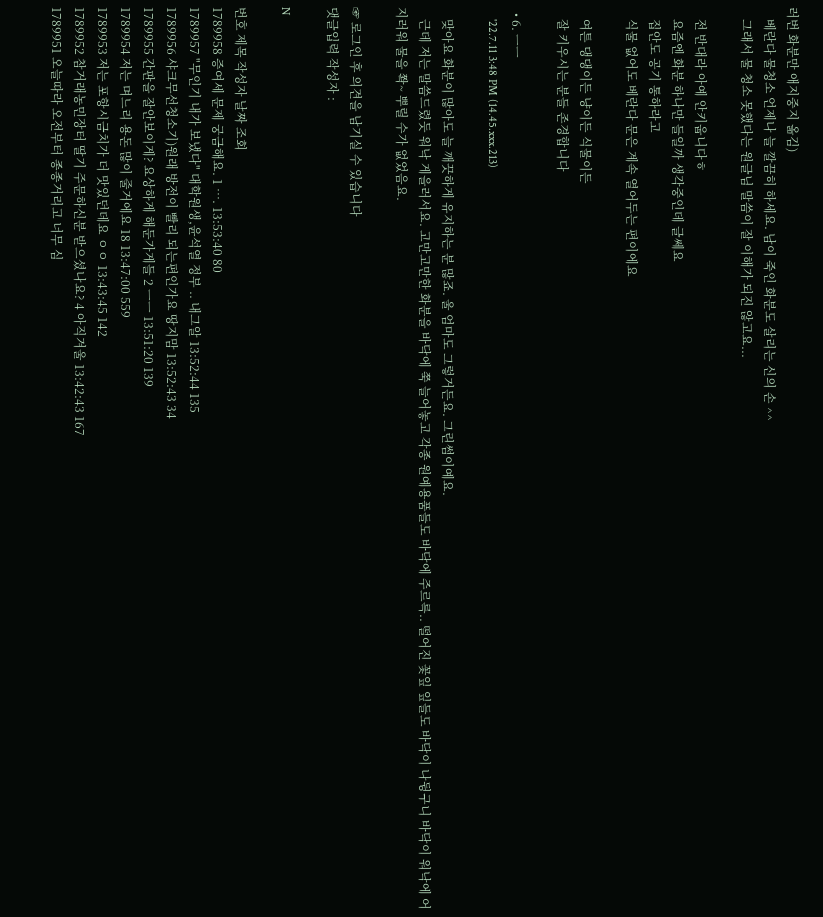러번 화분만 애지중지 옮김)
    베란다 물청소 언제나 늘 깔끔히 하세요. 남이 죽인 화분도 살리는 신의 손 ^^
    그래서 물 청소 못했다는 원글님 말씀이 잘 이해가 되진 않고요...

    전 반대라 아예 안키웁니다ㅎ
    요즘엔 화분 하나만 들일까 생각중인데 글쎄요
    집안도 공기 통하라고
    식물 없어도 베란다 문은 계속 열어두는 편이에요

    여튼 댕댕이든 냥이든 식물이든
    잘 키우시는 분들 존경합니다

  • 6. ㅡㅡ
    '22.7.11 3:48 PM (14.45.xxx.213)

    맞아요 화분이 많아도 늘 깨끗하게 유지하는 분 많죠. 울 엄마도 그렇거든요. 그린썸이예요.
    근데 저는 말씀드렸듯 워낙 게을러서요. 고만고만한 화분을 바닥에 쭉 늘어놓고 각종 원예용품들도 바닥에 주르륵.. 떨어진 꽃잎 잎들도 바닥이 나뒹구니 바닥이 워낙에 어지러워 물을 쫙~ 뿌릴 수가 없었음요.

☞ 로그인 후 의견을 남기실 수 있습니다
댓글입력 작성자 :

N

번호 제목 작성자 날짜 조회
1789958 증여세 문제 궁금해요. 1 …. 13:53:40 80
1789957 "무인기 내가 보냈다" 대학원생,윤석열 정부 .. 내그알 13:52:44 135
1789956 샤크무선청소기)원래 방전이 빨리 되는편인가요 땅지맘 13:52:43 34
1789955 간판을 잘안보이게? 요상하게 해둔가게들 2 ㅡㅡ 13:51:20 139
1789954 저는 며느리 용돈 많이 줄거에요 18 13:47:00 559
1789953 저는 포항시금치가 더 맛있던데요 ㅇㅇ 13:43:45 142
1789952 참거래농민장터 딸기 주문하신분 받으셨나요? 4 아직겨울 13:42:43 167
1789951 오늘따라 오전부터 종종거리고 너무 심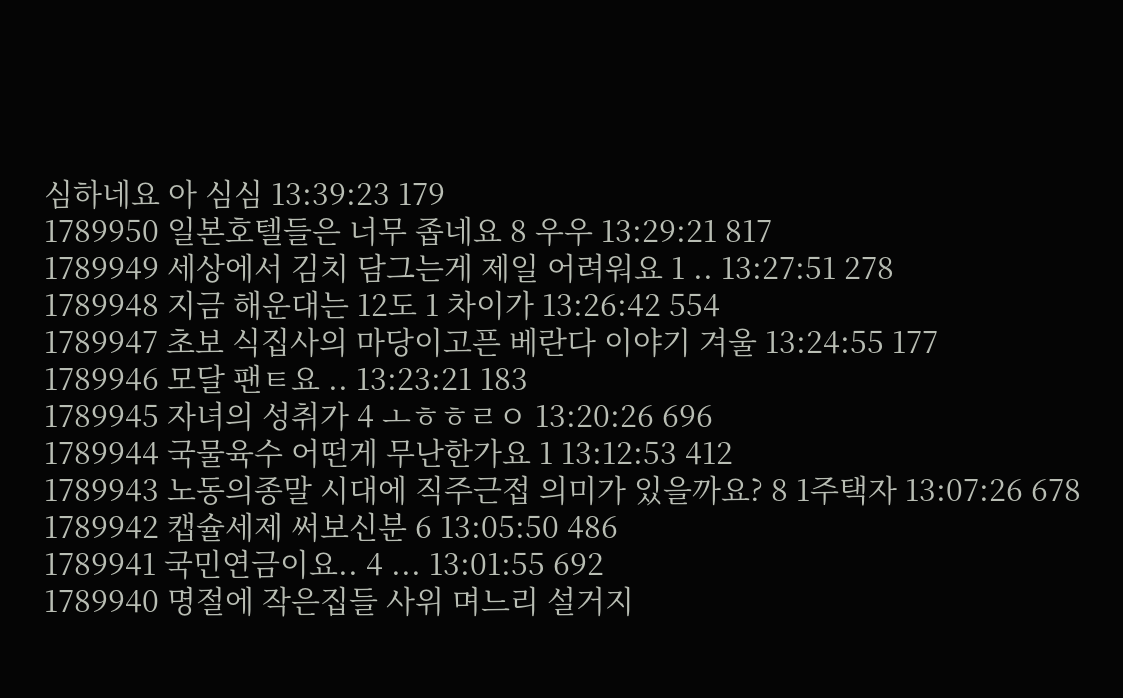심하네요 아 심심 13:39:23 179
1789950 일본호텔들은 너무 좁네요 8 우우 13:29:21 817
1789949 세상에서 김치 담그는게 제일 어려워요 1 .. 13:27:51 278
1789948 지금 해운대는 12도 1 차이가 13:26:42 554
1789947 초보 식집사의 마당이고픈 베란다 이야기 겨울 13:24:55 177
1789946 모달 팬ㅌ요 .. 13:23:21 183
1789945 자녀의 성취가 4 ㅗㅎㅎㄹㅇ 13:20:26 696
1789944 국물육수 어떤게 무난한가요 1 13:12:53 412
1789943 노동의종말 시대에 직주근접 의미가 있을까요? 8 1주택자 13:07:26 678
1789942 캡슐세제 써보신분 6 13:05:50 486
1789941 국민연금이요.. 4 ... 13:01:55 692
1789940 명절에 작은집들 사위 며느리 설거지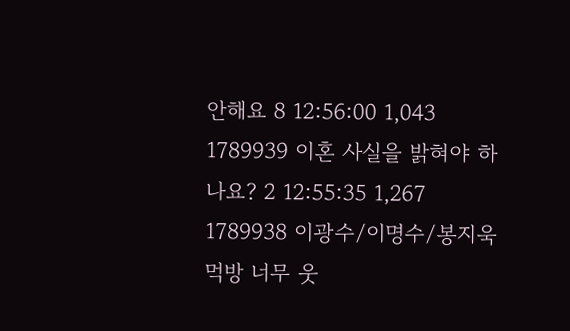안해요 8 12:56:00 1,043
1789939 이혼 사실을 밝혀야 하나요? 2 12:55:35 1,267
1789938 이광수/이명수/봉지욱 먹방 너무 웃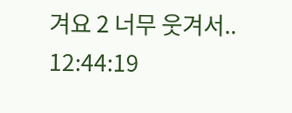겨요 2 너무 웃겨서.. 12:44:19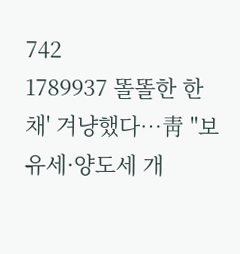742
1789937 똘똘한 한 채' 겨냥했다…靑 "보유세·양도세 개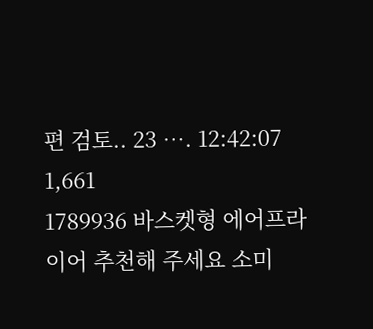편 검토.. 23 …. 12:42:07 1,661
1789936 바스켓형 에어프라이어 추천해 주세요 소미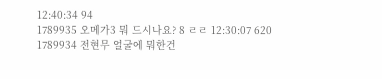12:40:34 94
1789935 오메가3 뭐 드시나요? 8 ㄹㄹ 12:30:07 620
1789934 전현무 얼굴에 뭐한건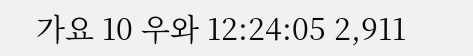가요 10 우와 12:24:05 2,911